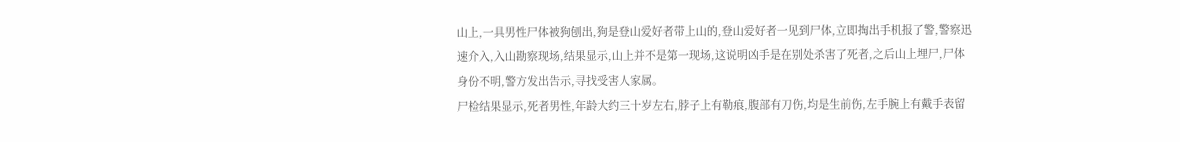山上,一具男性尸体被狗刨出,狗是登山爱好者带上山的,登山爱好者一见到尸体,立即掏出手机报了警,警察迅速介入,入山勘察现场,结果显示,山上并不是第一现场,这说明凶手是在别处杀害了死者,之后山上埋尸,尸体身份不明,警方发出告示,寻找受害人家属。
尸检结果显示,死者男性,年龄大约三十岁左右,脖子上有勒痕,腹部有刀伤,均是生前伤,左手腕上有戴手表留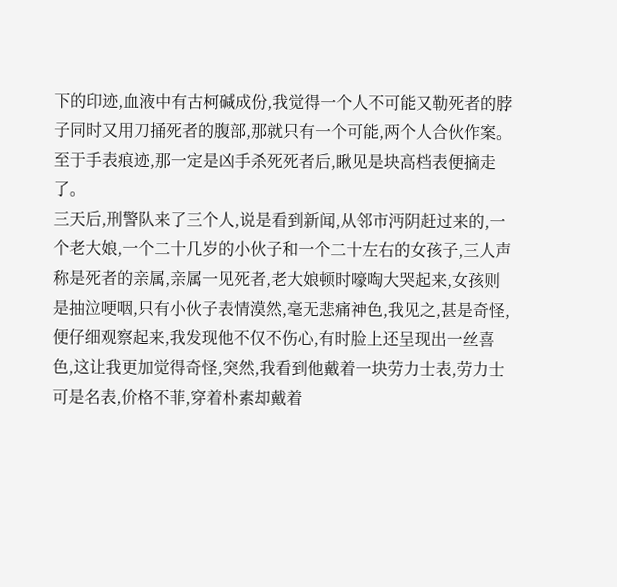下的印迹,血液中有古柯碱成份,我觉得一个人不可能又勒死者的脖子同时又用刀捅死者的腹部,那就只有一个可能,两个人合伙作案。至于手表痕迹,那一定是凶手杀死死者后,瞅见是块高档表便摘走了。
三天后,刑警队来了三个人,说是看到新闻,从邻市沔阴赶过来的,一个老大娘,一个二十几岁的小伙子和一个二十左右的女孩子,三人声称是死者的亲属,亲属一见死者,老大娘顿时嚎啕大哭起来,女孩则是抽泣哽咽,只有小伙子表情漠然,毫无悲痛神色,我见之,甚是奇怪,便仔细观察起来,我发现他不仅不伤心,有时脸上还呈现出一丝喜色,这让我更加觉得奇怪,突然,我看到他戴着一块劳力士表,劳力士可是名表,价格不菲,穿着朴素却戴着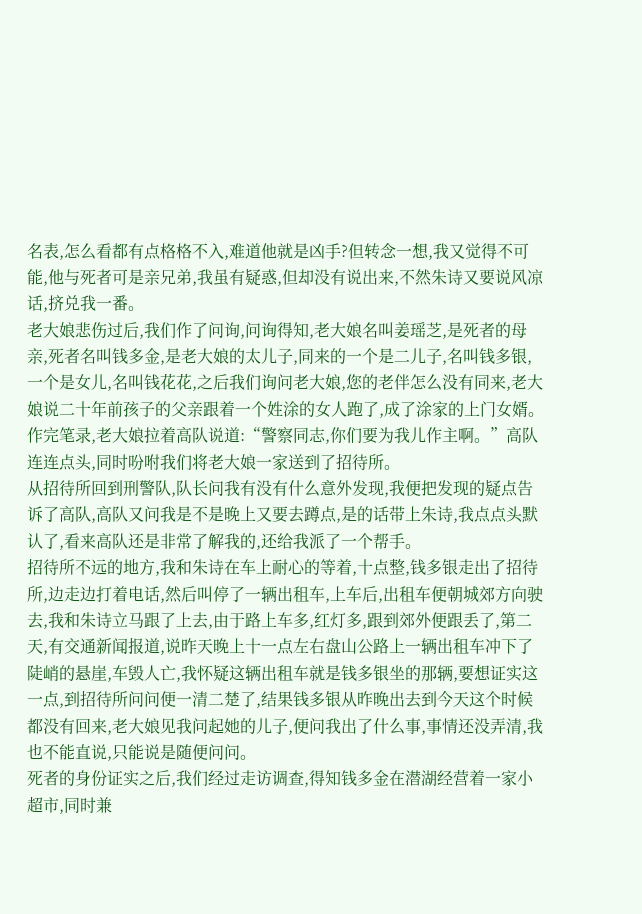名表,怎么看都有点格格不入,难道他就是凶手?但转念一想,我又觉得不可能,他与死者可是亲兄弟,我虽有疑惑,但却没有说出来,不然朱诗又要说风凉话,挤兑我一番。
老大娘悲伤过后,我们作了问询,问询得知,老大娘名叫姜瑶芝,是死者的母亲,死者名叫钱多金,是老大娘的太儿子,同来的一个是二儿子,名叫钱多银,一个是女儿,名叫钱花花,之后我们询问老大娘,您的老伴怎么没有同来,老大娘说二十年前孩子的父亲跟着一个姓涂的女人跑了,成了涂家的上门女婿。作完笔录,老大娘拉着高队说道:“警察同志,你们要为我儿作主啊。”高队连连点头,同时吩咐我们将老大娘一家送到了招待所。
从招待所回到刑警队,队长问我有没有什么意外发现,我便把发现的疑点告诉了高队,高队又问我是不是晚上又要去蹲点,是的话带上朱诗,我点点头默认了,看来高队还是非常了解我的,还给我派了一个帮手。
招待所不远的地方,我和朱诗在车上耐心的等着,十点整,钱多银走出了招待所,边走边打着电话,然后叫停了一辆出租车,上车后,出租车便朝城郊方向驶去,我和朱诗立马跟了上去,由于路上车多,红灯多,跟到郊外便跟丢了,第二天,有交通新闻报道,说昨天晚上十一点左右盘山公路上一辆出租车冲下了陡峭的悬崖,车毁人亡,我怀疑这辆出租车就是钱多银坐的那辆,要想证实这一点,到招待所问问便一清二楚了,结果钱多银从昨晚出去到今天这个时候都没有回来,老大娘见我问起她的儿子,便问我出了什么事,事情还没弄清,我也不能直说,只能说是随便问问。
死者的身份证实之后,我们经过走访调查,得知钱多金在潜湖经营着一家小超市,同时兼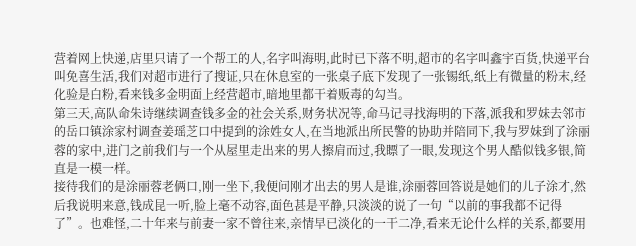营着网上快递,店里只请了一个帮工的人,名字叫海明,此时已下落不明,超市的名字叫鑫宇百货,快递平台叫免喜生活,我们对超市进行了搜证,只在休息室的一张桌子底下发现了一张锡纸,纸上有微量的粉末,经化验是白粉,看来钱多金明面上经营超市,暗地里都干着贩毒的勾当。
第三天,高队命朱诗继续调查钱多金的社会关系,财务状况等,命马记寻找海明的下落,派我和罗妹去邻市的岳口镇涂家村调查姜瑶芝口中提到的涂姓女人,在当地派出所民警的协助并陪同下,我与罗妹到了涂丽蓉的家中,进门之前我们与一个从屋里走出来的男人擦肩而过,我瞟了一眼,发现这个男人酷似钱多银,简直是一模一样。
接待我们的是涂丽蓉老俩口,刚一坐下,我便问刚才出去的男人是谁,涂丽蓉回答说是她们的儿子涂才,然后我说明来意,钱成昆一听,脸上毫不动容,面色甚是平静,只淡淡的说了一句“以前的事我都不记得了”。也难怪,二十年来与前妻一家不曾往来,亲情早已淡化的一干二净,看来无论什么样的关系,都要用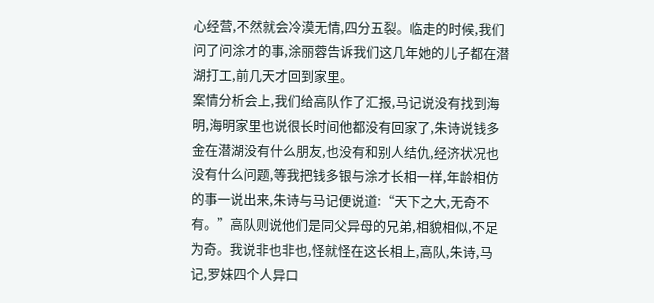心经营,不然就会冷漠无情,四分五裂。临走的时候,我们问了问涂才的事,涂丽蓉告诉我们这几年她的儿子都在潜湖打工,前几天才回到家里。
案情分析会上,我们给高队作了汇报,马记说没有找到海明,海明家里也说很长时间他都没有回家了,朱诗说钱多金在潜湖没有什么朋友,也没有和别人结仇,经济状况也没有什么问题,等我把钱多银与涂才长相一样,年龄相仿的事一说出来,朱诗与马记便说道:“天下之大,无奇不有。”高队则说他们是同父异母的兄弟,相貌相似,不足为奇。我说非也非也,怪就怪在这长相上,高队,朱诗,马记,罗妹四个人异口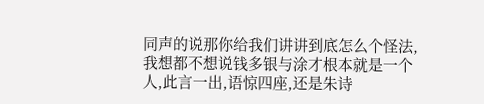同声的说那你给我们讲讲到底怎么个怪法,我想都不想说钱多银与涂才根本就是一个人,此言一出,语惊四座,还是朱诗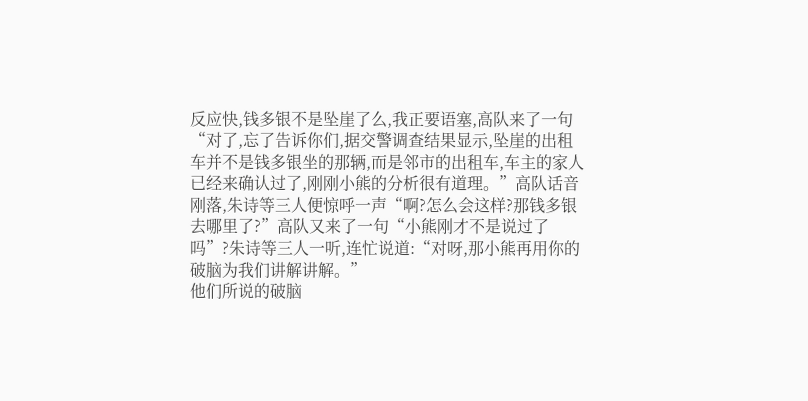反应快,钱多银不是坠崖了么,我正要语塞,高队来了一句“对了,忘了告诉你们,据交警调查结果显示,坠崖的出租车并不是钱多银坐的那辆,而是邻市的出租车,车主的家人已经来确认过了,刚刚小熊的分析很有道理。”高队话音刚落,朱诗等三人便惊呼一声“啊?怎么会这样?那钱多银去哪里了?”高队又来了一句“小熊刚才不是说过了吗”?朱诗等三人一听,连忙说道:“对呀,那小熊再用你的破脑为我们讲解讲解。”
他们所说的破脑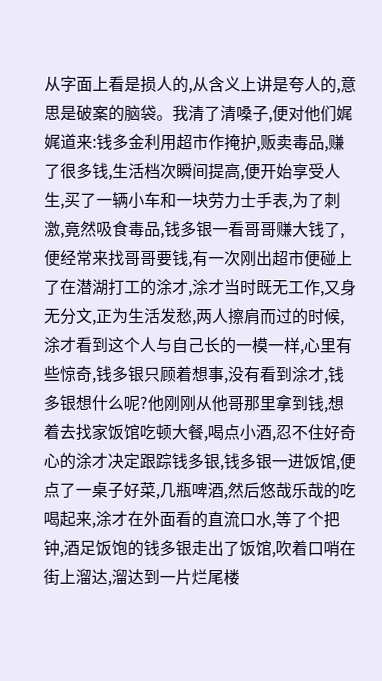从字面上看是损人的,从含义上讲是夸人的,意思是破案的脑袋。我清了清嗓子,便对他们娓娓道来:钱多金利用超市作掩护,贩卖毒品,赚了很多钱,生活档次瞬间提高,便开始享受人生,买了一辆小车和一块劳力士手表,为了刺激,竟然吸食毒品,钱多银一看哥哥赚大钱了,便经常来找哥哥要钱,有一次刚出超市便碰上了在潜湖打工的涂才,涂才当时既无工作,又身无分文,正为生活发愁,两人擦肩而过的时候,涂才看到这个人与自己长的一模一样,心里有些惊奇,钱多银只顾着想事,没有看到涂才,钱多银想什么呢?他刚刚从他哥那里拿到钱,想着去找家饭馆吃顿大餐,喝点小酒,忍不住好奇心的涂才决定跟踪钱多银,钱多银一进饭馆,便点了一桌子好菜,几瓶啤酒,然后悠哉乐哉的吃喝起来,涂才在外面看的直流口水,等了个把钟,酒足饭饱的钱多银走出了饭馆,吹着口哨在街上溜达,溜达到一片烂尾楼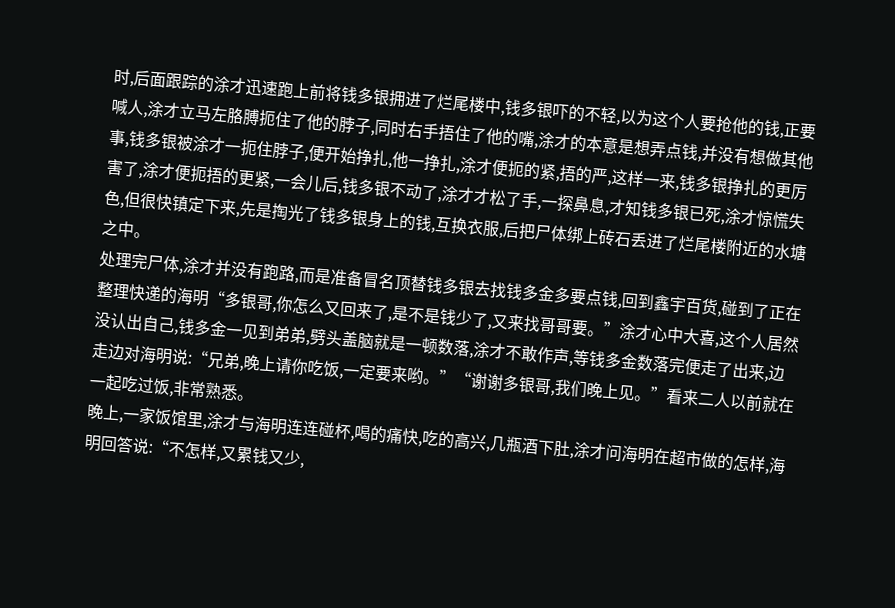时,后面跟踪的涂才迅速跑上前将钱多银拥进了烂尾楼中,钱多银吓的不轻,以为这个人要抢他的钱,正要喊人,涂才立马左胳膊扼住了他的脖子,同时右手捂住了他的嘴,涂才的本意是想弄点钱,并没有想做其他事,钱多银被涂才一扼住脖子,便开始挣扎,他一挣扎,涂才便扼的紧,捂的严,这样一来,钱多银挣扎的更厉害了,涂才便扼捂的更紧,一会儿后,钱多银不动了,涂才才松了手,一探鼻息,才知钱多银已死,涂才惊慌失色,但很快镇定下来,先是掏光了钱多银身上的钱,互换衣服,后把尸体绑上砖石丢进了烂尾楼附近的水塘之中。
处理完尸体,涂才并没有跑路,而是准备冒名顶替钱多银去找钱多金多要点钱,回到鑫宇百货,碰到了正在整理快递的海明“多银哥,你怎么又回来了,是不是钱少了,又来找哥哥要。”涂才心中大喜,这个人居然没认出自己,钱多金一见到弟弟,劈头盖脑就是一顿数落,涂才不敢作声,等钱多金数落完便走了出来,边走边对海明说:“兄弟,晚上请你吃饭,一定要来哟。”“谢谢多银哥,我们晚上见。”看来二人以前就在一起吃过饭,非常熟悉。
晚上,一家饭馆里,涂才与海明连连碰杯,喝的痛快,吃的高兴,几瓶酒下肚,涂才问海明在超市做的怎样,海明回答说:“不怎样,又累钱又少,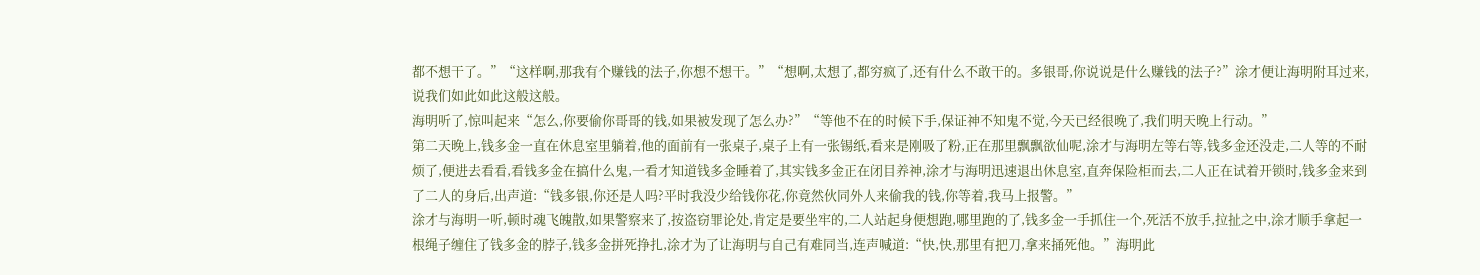都不想干了。”“这样啊,那我有个赚钱的法子,你想不想干。”“想啊,太想了,都穷疯了,还有什么不敢干的。多银哥,你说说是什么赚钱的法子?”涂才便让海明附耳过来,说我们如此如此这般这般。
海明听了,惊叫起来“怎么,你要偷你哥哥的钱,如果被发现了怎么办?”“等他不在的时候下手,保证神不知鬼不觉,今天已经很晚了,我们明天晚上行动。”
第二天晚上,钱多金一直在休息室里躺着,他的面前有一张桌子,桌子上有一张锡纸,看来是刚吸了粉,正在那里飘飘欲仙呢,涂才与海明左等右等,钱多金还没走,二人等的不耐烦了,便进去看看,看钱多金在搞什么鬼,一看才知道钱多金睡着了,其实钱多金正在闭目养神,涂才与海明迅速退出休息室,直奔保险柜而去,二人正在试着开锁时,钱多金来到了二人的身后,出声道:“钱多银,你还是人吗?平时我没少给钱你花,你竟然伙同外人来偷我的钱,你等着,我马上报警。”
涂才与海明一听,顿时魂飞魄散,如果警察来了,按盗窃罪论处,肯定是要坐牢的,二人站起身便想跑,哪里跑的了,钱多金一手抓住一个,死活不放手,拉扯之中,涂才顺手拿起一根绳子缠住了钱多金的脖子,钱多金拼死挣扎,涂才为了让海明与自己有难同当,连声喊道:“快,快,那里有把刀,拿来捅死他。”海明此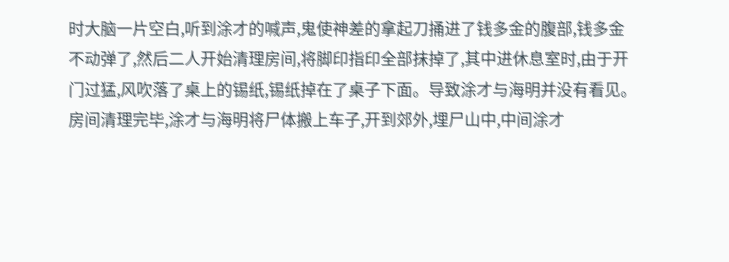时大脑一片空白,听到涂才的喊声,鬼使神差的拿起刀捅进了钱多金的腹部,钱多金不动弹了,然后二人开始清理房间,将脚印指印全部抹掉了,其中进休息室时,由于开门过猛,风吹落了桌上的锡纸,锡纸掉在了桌子下面。导致涂才与海明并没有看见。
房间清理完毕,涂才与海明将尸体搬上车子,开到郊外,埋尸山中,中间涂才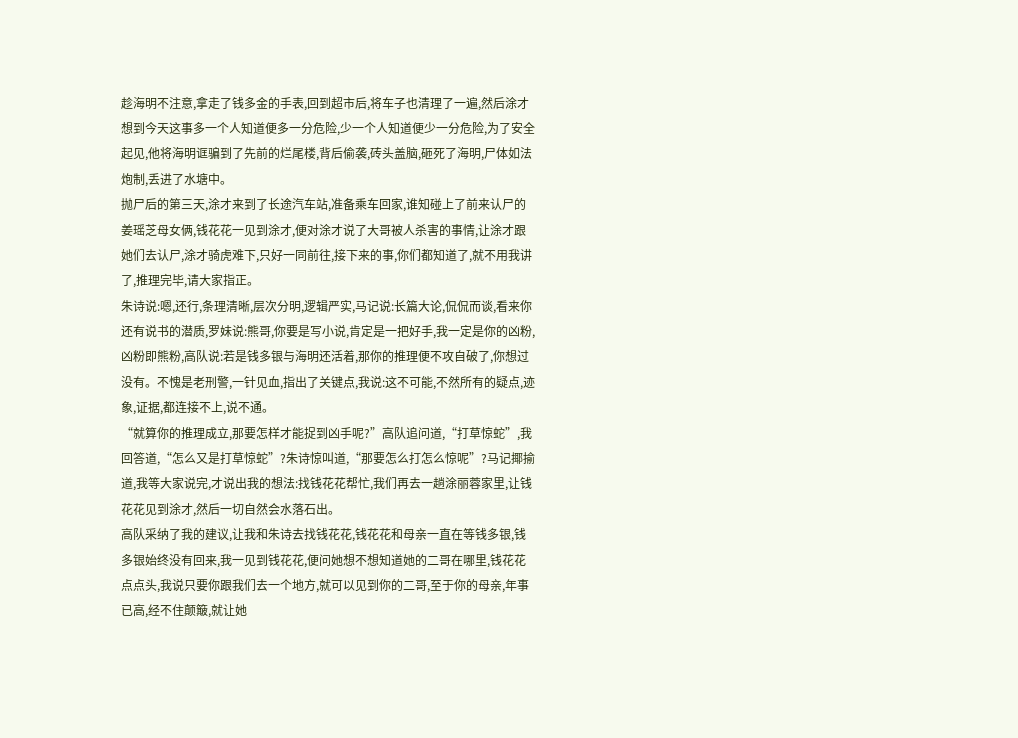趁海明不注意,拿走了钱多金的手表,回到超市后,将车子也清理了一遍,然后涂才想到今天这事多一个人知道便多一分危险,少一个人知道便少一分危险,为了安全起见,他将海明诓骗到了先前的烂尾楼,背后偷袭,砖头盖脑,砸死了海明,尸体如法炮制,丢进了水塘中。
抛尸后的第三天,涂才来到了长途汽车站,准备乘车回家,谁知碰上了前来认尸的姜瑶芝母女俩,钱花花一见到涂才,便对涂才说了大哥被人杀害的事情,让涂才跟她们去认尸,涂才骑虎难下,只好一同前往,接下来的事,你们都知道了,就不用我讲了,推理完毕,请大家指正。
朱诗说:嗯,还行,条理清晰,层次分明,逻辑严实,马记说:长篇大论,侃侃而谈,看来你还有说书的潜质,罗妹说:熊哥,你要是写小说,肯定是一把好手,我一定是你的凶粉,凶粉即熊粉,高队说:若是钱多银与海明还活着,那你的推理便不攻自破了,你想过没有。不愧是老刑警,一针见血,指出了关键点,我说:这不可能,不然所有的疑点,迹象,证据,都连接不上,说不通。
“就算你的推理成立,那要怎样才能捉到凶手呢?”高队追问道,“打草惊蛇”,我回答道,“怎么又是打草惊蛇”?朱诗惊叫道,“那要怎么打怎么惊呢”?马记揶揄道,我等大家说完,才说出我的想法:找钱花花帮忙,我们再去一趟涂丽蓉家里,让钱花花见到涂才,然后一切自然会水落石出。
高队采纳了我的建议,让我和朱诗去找钱花花,钱花花和母亲一直在等钱多银,钱多银始终没有回来,我一见到钱花花,便问她想不想知道她的二哥在哪里,钱花花点点头,我说只要你跟我们去一个地方,就可以见到你的二哥,至于你的母亲,年事已高,经不住颠簸,就让她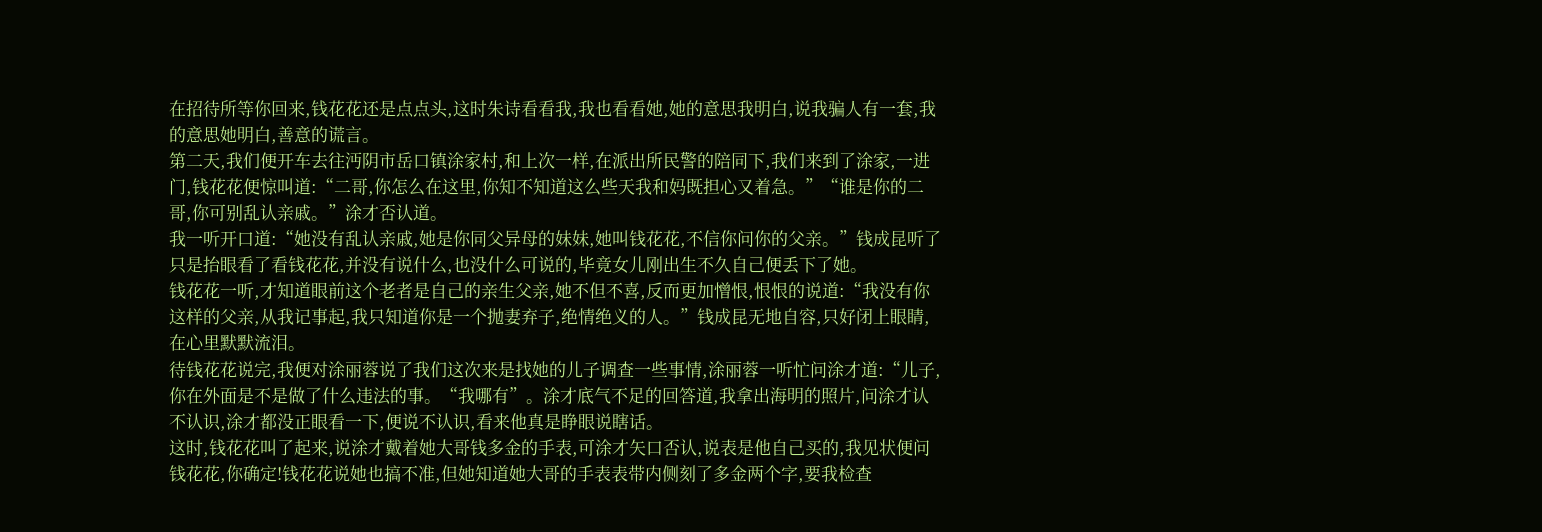在招待所等你回来,钱花花还是点点头,这时朱诗看看我,我也看看她,她的意思我明白,说我骗人有一套,我的意思她明白,善意的谎言。
第二天,我们便开车去往沔阴市岳口镇涂家村,和上次一样,在派出所民警的陪同下,我们来到了涂家,一进门,钱花花便惊叫道:“二哥,你怎么在这里,你知不知道这么些天我和妈既担心又着急。”“谁是你的二哥,你可别乱认亲戚。”涂才否认道。
我一听开口道:“她没有乱认亲戚,她是你同父异母的妹妹,她叫钱花花,不信你问你的父亲。”钱成昆听了只是抬眼看了看钱花花,并没有说什么,也没什么可说的,毕竟女儿刚出生不久自己便丢下了她。
钱花花一听,才知道眼前这个老者是自己的亲生父亲,她不但不喜,反而更加憎恨,恨恨的说道:“我没有你这样的父亲,从我记事起,我只知道你是一个抛妻弃子,绝情绝义的人。”钱成昆无地自容,只好闭上眼睛,在心里默默流泪。
待钱花花说完,我便对涂丽蓉说了我们这次来是找她的儿子调查一些事情,涂丽蓉一听忙问涂才道:“儿子,你在外面是不是做了什么违法的事。“我哪有”。涂才底气不足的回答道,我拿出海明的照片,问涂才认不认识,涂才都没正眼看一下,便说不认识,看来他真是睁眼说瞎话。
这时,钱花花叫了起来,说涂才戴着她大哥钱多金的手表,可涂才矢口否认,说表是他自己买的,我见状便问钱花花,你确定!钱花花说她也搞不准,但她知道她大哥的手表表带内侧刻了多金两个字,要我检查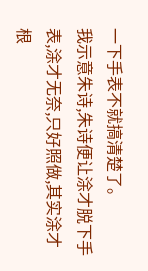一下手表不就搞清楚了。
我示意朱诗,朱诗便让涂才脱下手表,涂才无奈,只好照做,其实涂才根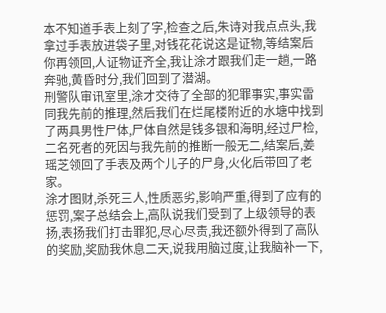本不知道手表上刻了字,检查之后,朱诗对我点点头,我拿过手表放进袋子里,对钱花花说这是证物,等结案后你再领回,人证物证齐全,我让涂才跟我们走一趟,一路奔驰,黄昏时分,我们回到了潜湖。
刑警队审讯室里,涂才交待了全部的犯罪事实,事实雷同我先前的推理,然后我们在烂尾楼附近的水塘中找到了两具男性尸体,尸体自然是钱多银和海明,经过尸检,二名死者的死因与我先前的推断一般无二,结案后,姜瑶芝领回了手表及两个儿子的尸身,火化后带回了老家。
涂才图财,杀死三人,性质恶劣,影响严重,得到了应有的惩罚,案子总结会上,高队说我们受到了上级领导的表扬,表扬我们打击罪犯,尽心尽责,我还额外得到了高队的奖励,奖励我休息二天,说我用脑过度,让我脑补一下,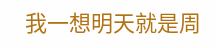我一想明天就是周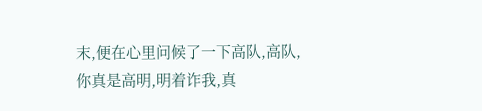末,便在心里问候了一下高队,高队,你真是高明,明着诈我,真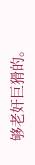够老奸巨猾的。